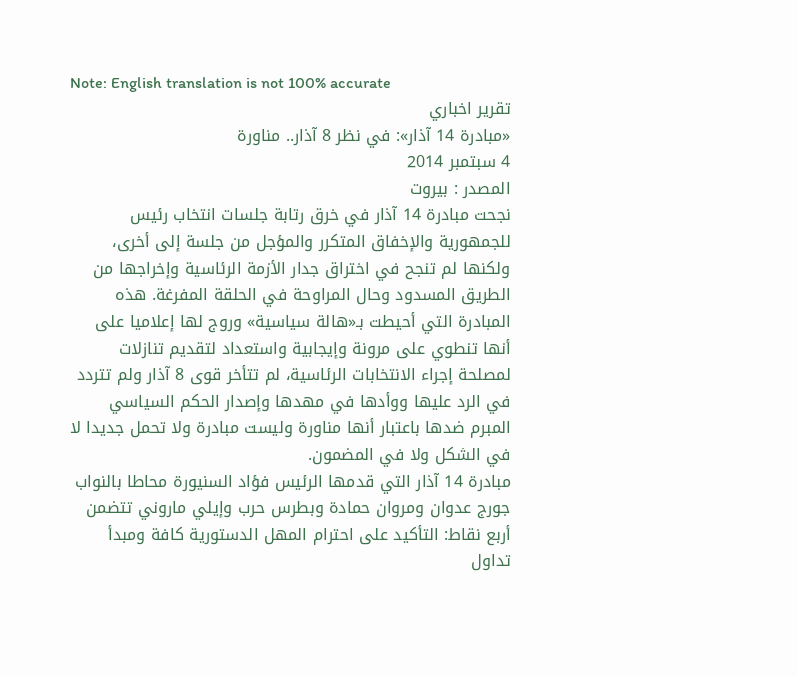Note: English translation is not 100% accurate
تقرير اخباري
«مبادرة 14 آذار»: في نظر 8 آذار.. مناورة
4 سبتمبر 2014
المصدر : بيروت
نجحت مبادرة 14 آذار في خرق رتابة جلسات انتخاب رئيس للجمهورية والإخفاق المتكرر والمؤجل من جلسة إلى أخرى، ولكنها لم تنجح في اختراق جدار الأزمة الرئاسية وإخراجها من الطريق المسدود وحال المراوحة في الحلقة المفرغة. هذه المبادرة التي أحيطت بـ«هالة سياسية» وروج لها إعلاميا على أنها تنطوي على مرونة وإيجابية واستعداد لتقديم تنازلات لمصلحة إجراء الانتخابات الرئاسية، لم تتأخر قوى 8 آذار ولم تتردد في الرد عليها ووأدها في مهدها وإصدار الحكم السياسي المبرم ضدها باعتبار أنها مناورة وليست مبادرة ولا تحمل جديدا لا في الشكل ولا في المضمون.
مبادرة 14 آذار التي قدمها الرئيس فؤاد السنيورة محاطا بالنواب جورج عدوان ومروان حمادة وبطرس حرب وإيلي ماروني تتضمن أربع نقاط: التأكيد على احترام المهل الدستورية كافة ومبدأ تداول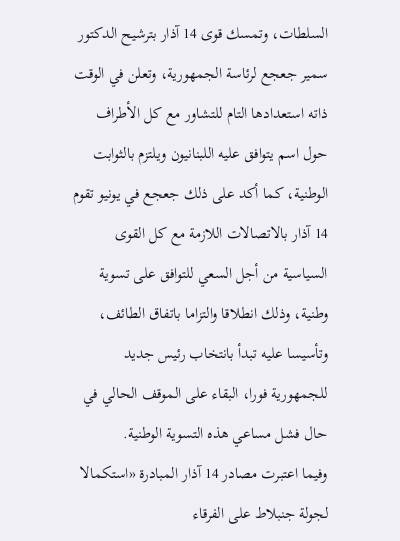السلطات، وتمسك قوى 14 آذار بترشيح الدكتور سمير جعجع لرئاسة الجمهورية، وتعلن في الوقت ذاته استعدادها التام للتشاور مع كل الأطراف حول اسم يتوافق عليه اللبنانيون ويلتزم بالثوابت الوطنية، كما أكد على ذلك جعجع في يونيو تقوم 14 آذار بالاتصالات اللازمة مع كل القوى السياسية من أجل السعي للتوافق على تسوية وطنية، وذلك انطلاقا والتزاما باتفاق الطائف، وتأسيسا عليه تبدأ بانتخاب رئيس جديد للجمهورية فورا، البقاء على الموقف الحالي في حال فشل مساعي هذه التسوية الوطنية.
وفيما اعتبرت مصادر 14 آذار المبادرة «استكمالا لجولة جنبلاط على الفرقاء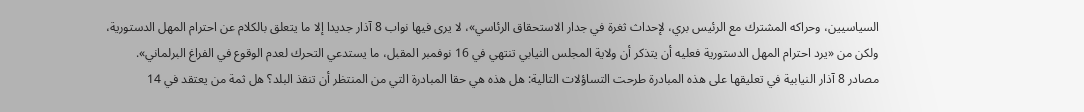السياسيين، وحراكه المشترك مع الرئيس بري، لإحداث ثغرة في جدار الاستحقاق الرئاسي»، لا يرى فيها نواب 8 آذار جديدا إلا ما يتعلق بالكلام عن احترام المهل الدستورية، ولكن من «يرد احترام المهل الدستورية فعليه أن يتذكر أن ولاية المجلس النيابي تنتهي في 16 نوفمبر المقبل، ما يستدعي التحرك لعدم الوقوع في الفراغ البرلماني».
مصادر 8 آذار النيابية في تعليقها على هذه المبادرة طرحت التساؤلات التالية: هل هذه هي حقا المبادرة التي من المنتظر أن تنقذ البلد؟ هل ثمة من يعتقد في 14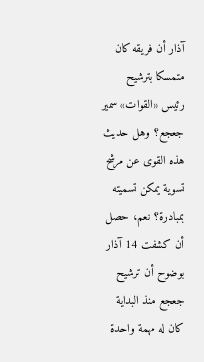آذار أن فريقه كان متمسكا بترشيح رئيس «القوات» سمير جعجع؟ وهل حديث هذه القوى عن مرشح تسوية يمكن تسميته بمبادرة؟ نعم، حصل أن كشفت 14 آذار بوضوح أن ترشيح جعجع منذ البداية كان له مهمة واحدة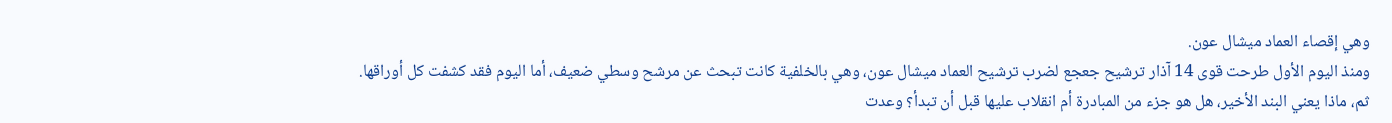وهي إقصاء العماد ميشال عون.
ومنذ اليوم الأول طرحت قوى 14 آذار ترشيح جعجع لضرب ترشيح العماد ميشال عون، وهي بالخلفية كانت تبحث عن مرشح وسطي ضعيف، أما اليوم فقد كشفت كل أوراقها.
ثم، ماذا يعني البند الأخير، هل هو جزء من المبادرة أم انقلاب عليها قبل أن تبدأ؟ وعدت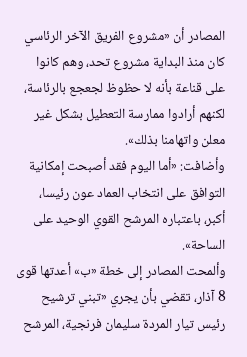المصادر أن «مشروع الفريق الآخر الرئاسي كان منذ البداية مشروع تحد، وهم كانوا على قناعة بأنه لا حظوظ لجعجع بالرئاسة، لكنهم أرادوا ممارسة التعطيل بشكل غير معلن واتهامنا بذلك».
وأضافت: «أما اليوم فقد أصبحت إمكانية التوافق على انتخاب العماد عون رئيسا، أكبر، باعتباره المرشح القوي الوحيد على الساحة».
وألمحت المصادر إلى خطة «ب» أعدتها قوى 8 آذار، تقضي بأن يجري «تبني ترشيح رئيس تيار المردة سليمان فرنجية، المرشح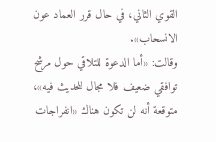القوي الثاني، في حال قرر العماد عون الانسحاب».
وقالت: «أما الدعوة للتلاقي حول مرشح توافقي ضعيف فلا مجال للحديث فيه»، متوقعة أنه لن تكون هناك «انفراجات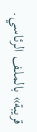قريبة» بالملف الرئاسي.